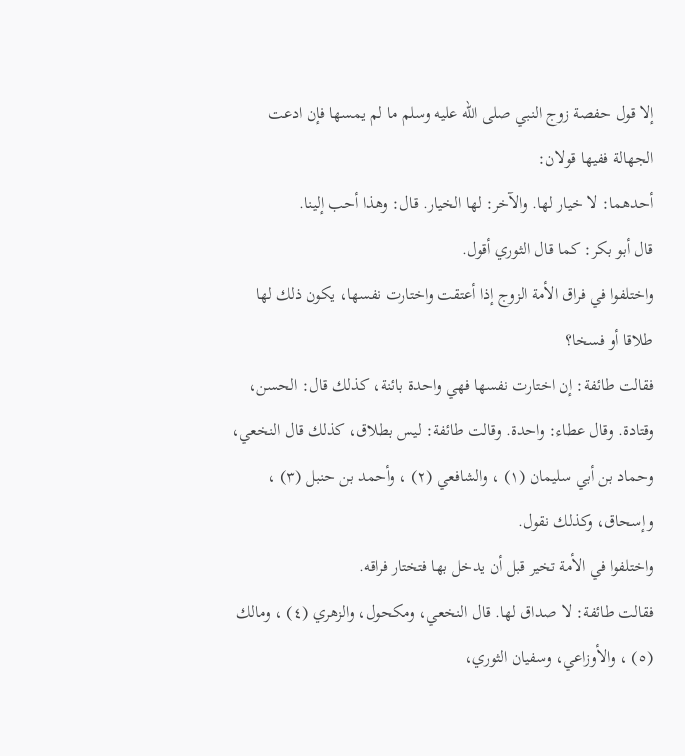إلا قول حفصة زوج النبي صلى الله عليه وسلم ما لم يمسها فإن ادعت الجهالة ففيها قولان:
أحدهما: لا خيار لها. والآخر: لها الخيار. قال: وهذا أحب إلينا.
قال أبو بكر: كما قال الثوري أقول.
واختلفوا في فراق الأمة الزوج إذا أعتقت واختارت نفسها، يكون ذلك لها طلاقا أو فسخا؟
فقالت طائفة: إن اختارت نفسها فهي واحدة بائنة، كذلك قال: الحسن، وقتادة. وقال عطاء: واحدة. وقالت طائفة: ليس بطلاق، كذلك قال النخعي، وحماد بن أبي سليمان (١) ، والشافعي (٢) ، وأحمد بن حنبل (٣) ، وإسحاق، وكذلك نقول.
واختلفوا في الأمة تخير قبل أن يدخل بها فتختار فراقه.
فقالت طائفة: لا صداق لها. قال النخعي، ومكحول، والزهري (٤) ، ومالك (٥) ، والأوزاعي، وسفيان الثوري،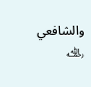والشافعي ﵀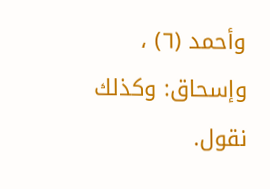وأحمد (٦) ، وإسحاق: وكذلك نقول.